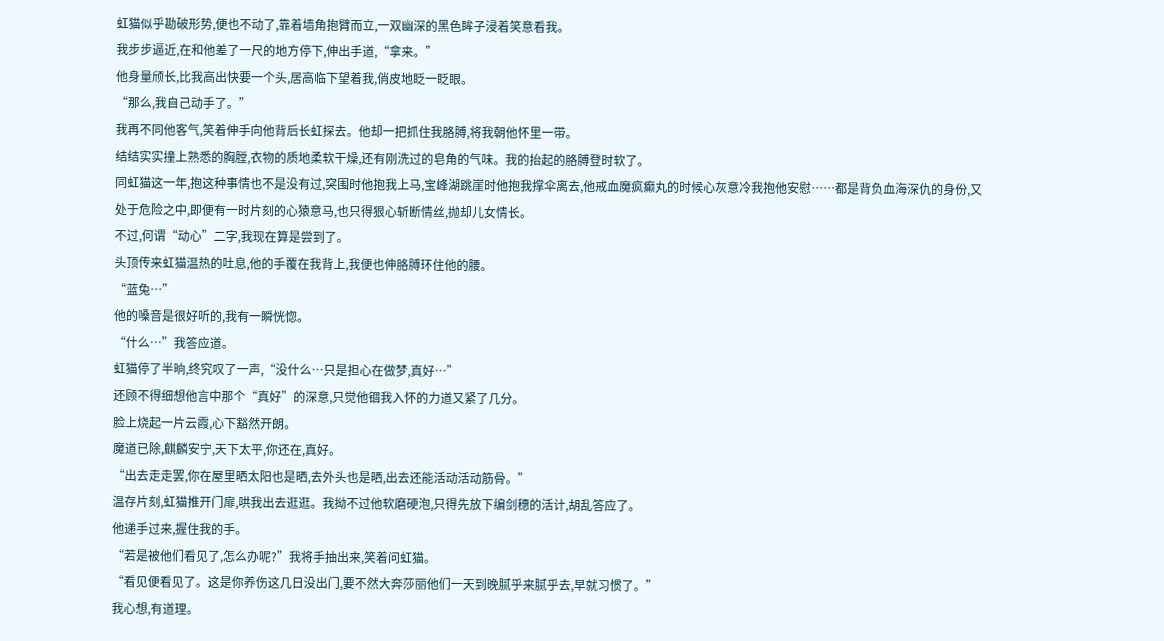虹猫似乎勘破形势,便也不动了,靠着墙角抱臂而立,一双幽深的黑色眸子浸着笑意看我。
我步步逼近,在和他差了一尺的地方停下,伸出手道,“拿来。”
他身量颀长,比我高出快要一个头,居高临下望着我,俏皮地眨一眨眼。
“那么,我自己动手了。”
我再不同他客气,笑着伸手向他背后长虹探去。他却一把抓住我胳膊,将我朝他怀里一带。
结结实实撞上熟悉的胸膛,衣物的质地柔软干燥,还有刚洗过的皂角的气味。我的抬起的胳膊登时软了。
同虹猫这一年,抱这种事情也不是没有过,突围时他抱我上马,宝峰湖跳崖时他抱我撑伞离去,他戒血魔疯癫丸的时候心灰意冷我抱他安慰……都是背负血海深仇的身份,又处于危险之中,即便有一时片刻的心猿意马,也只得狠心斩断情丝,抛却儿女情长。
不过,何谓“动心”二字,我现在算是尝到了。
头顶传来虹猫温热的吐息,他的手覆在我背上,我便也伸胳膊环住他的腰。
“蓝兔…”
他的嗓音是很好听的,我有一瞬恍惚。
“什么…”我答应道。
虹猫停了半晌,终究叹了一声,“没什么…只是担心在做梦,真好…”
还顾不得细想他言中那个“真好”的深意,只觉他锢我入怀的力道又紧了几分。
脸上烧起一片云霞,心下豁然开朗。
魔道已除,麒麟安宁,天下太平,你还在,真好。
“出去走走罢,你在屋里晒太阳也是晒,去外头也是晒,出去还能活动活动筋骨。”
温存片刻,虹猫推开门扉,哄我出去逛逛。我拗不过他软磨硬泡,只得先放下编剑穗的活计,胡乱答应了。
他递手过来,握住我的手。
“若是被他们看见了,怎么办呢?”我将手抽出来,笑着问虹猫。
“看见便看见了。这是你养伤这几日没出门,要不然大奔莎丽他们一天到晚腻乎来腻乎去,早就习惯了。”
我心想,有道理。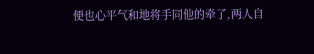便也心平气和地将手同他的牵了,两人自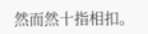然而然十指相扣。